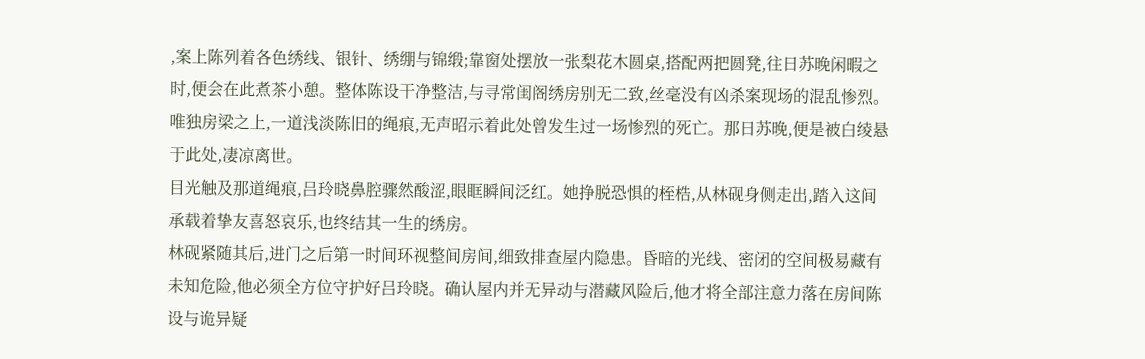,案上陈列着各色绣线、银针、绣绷与锦缎;靠窗处摆放一张梨花木圆桌,搭配两把圆凳,往日苏晚闲暇之时,便会在此煮茶小憩。整体陈设干净整洁,与寻常闺阁绣房别无二致,丝毫没有凶杀案现场的混乱惨烈。
唯独房梁之上,一道浅淡陈旧的绳痕,无声昭示着此处曾发生过一场惨烈的死亡。那日苏晚,便是被白绫悬于此处,凄凉离世。
目光触及那道绳痕,吕玲晓鼻腔骤然酸涩,眼眶瞬间泛红。她挣脱恐惧的桎梏,从林砚身侧走出,踏入这间承载着挚友喜怒哀乐,也终结其一生的绣房。
林砚紧随其后,进门之后第一时间环视整间房间,细致排查屋内隐患。昏暗的光线、密闭的空间极易藏有未知危险,他必须全方位守护好吕玲晓。确认屋内并无异动与潜藏风险后,他才将全部注意力落在房间陈设与诡异疑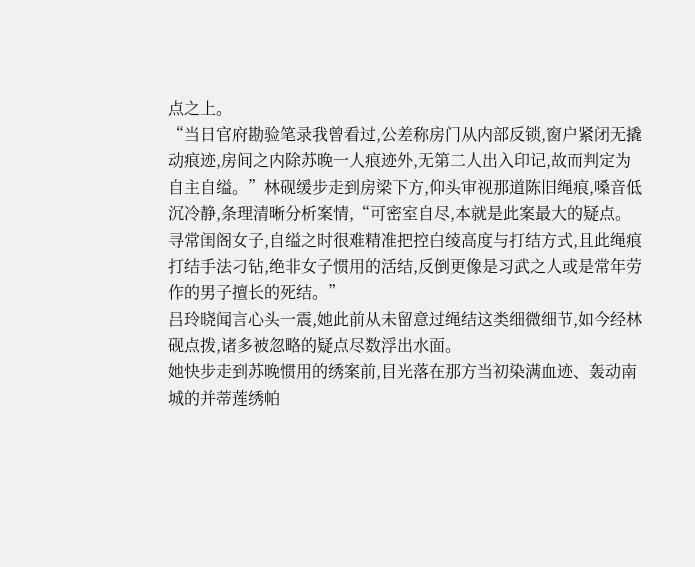点之上。
“当日官府勘验笔录我曾看过,公差称房门从内部反锁,窗户紧闭无撬动痕迹,房间之内除苏晚一人痕迹外,无第二人出入印记,故而判定为自主自缢。”林砚缓步走到房梁下方,仰头审视那道陈旧绳痕,嗓音低沉冷静,条理清晰分析案情,“可密室自尽,本就是此案最大的疑点。寻常闺阁女子,自缢之时很难精准把控白绫高度与打结方式,且此绳痕打结手法刁钻,绝非女子惯用的活结,反倒更像是习武之人或是常年劳作的男子擅长的死结。”
吕玲晓闻言心头一震,她此前从未留意过绳结这类细微细节,如今经林砚点拨,诸多被忽略的疑点尽数浮出水面。
她快步走到苏晚惯用的绣案前,目光落在那方当初染满血迹、轰动南城的并蒂莲绣帕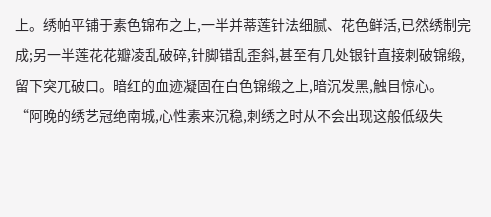上。绣帕平铺于素色锦布之上,一半并蒂莲针法细腻、花色鲜活,已然绣制完成;另一半莲花花瓣凌乱破碎,针脚错乱歪斜,甚至有几处银针直接刺破锦缎,留下突兀破口。暗红的血迹凝固在白色锦缎之上,暗沉发黑,触目惊心。
“阿晚的绣艺冠绝南城,心性素来沉稳,刺绣之时从不会出现这般低级失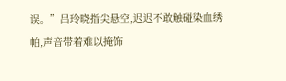误。”吕玲晓指尖悬空,迟迟不敢触碰染血绣帕,声音带着难以掩饰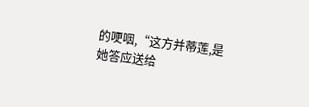的哽咽,“这方并蒂莲,是她答应送给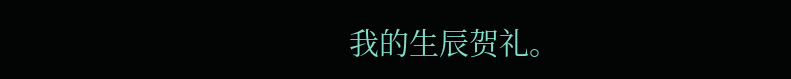我的生辰贺礼。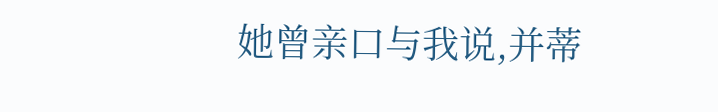她曾亲口与我说,并蒂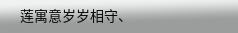莲寓意岁岁相守、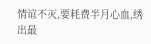情谊不灭,要耗费半月心血,绣出最